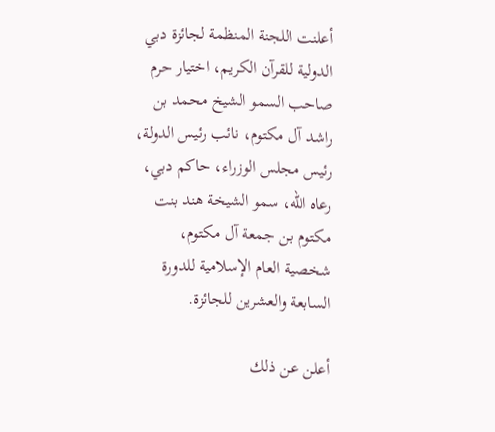أعلنت اللجنة المنظمة لجائزة دبي الدولية للقرآن الكريم، اختيار حرم صاحب السمو الشيخ محمد بن راشد آل مكتوم، نائب رئيس الدولة، رئيس مجلس الوزراء، حاكم دبي، رعاه الله، سمو الشيخة هند بنت مكتوم بن جمعة آل مكتوم، شخصية العام الإسلامية للدورة السابعة والعشرين للجائزة.

أعلن عن ذلك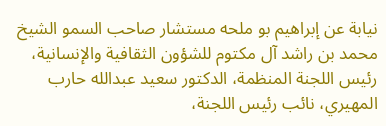نيابة عن إبراهيم بو ملحه مستشار صاحب السمو الشيخ محمد بن راشد آل مكتوم للشؤون الثقافية والإنسانية، رئيس اللجنة المنظمة، الدكتور سعيد عبدالله حارب المهيري، نائب رئيس اللجنة،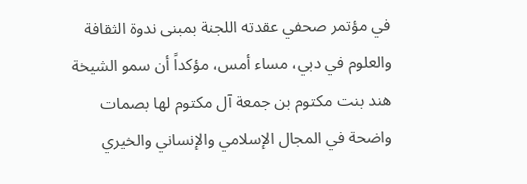في مؤتمر صحفي عقدته اللجنة بمبنى ندوة الثقافة والعلوم في دبي، مساء أمس، مؤكداً أن سمو الشيخة هند بنت مكتوم بن جمعة آل مكتوم لها بصمات واضحة في المجال الإسلامي والإنساني والخيري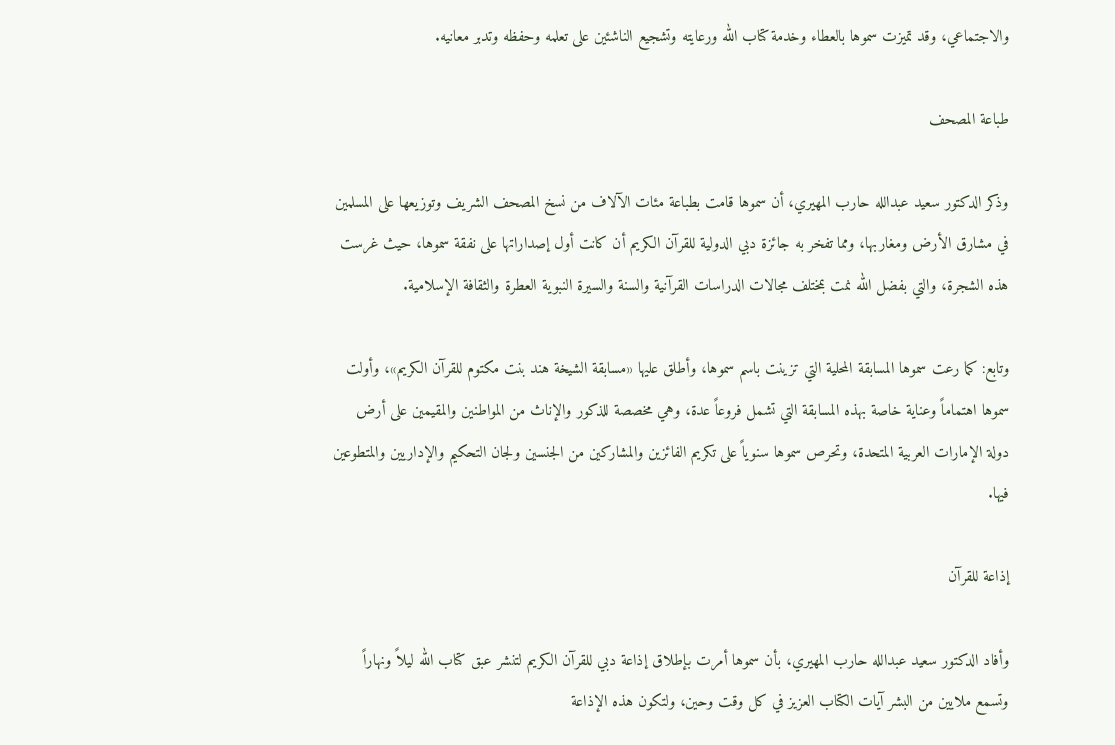والاجتماعي، وقد تميزت سموها بالعطاء وخدمة كتاب الله ورعايته وتشجيع الناشئين على تعلمه وحفظه وتدبر معانيه.

طباعة المصحف

وذكر الدكتور سعيد عبدالله حارب المهيري، أن سموها قامت بطباعة مئات الآلاف من نسخ المصحف الشريف وتوزيعها على المسلمين في مشارق الأرض ومغاربها، ومما تفخر به جائزة دبي الدولية للقرآن الكريم أن كانت أول إصداراتها على نفقة سموها، حيث غرست هذه الشجرة، والتي بفضل الله نمت بمختلف مجالات الدراسات القرآنية والسنة والسيرة النبوية العطرة والثقافة الإسلامية.

وتابع: كما رعت سموها المسابقة المحلية التي تزينت باسم سموها، وأطلق عليها «مسابقة الشيخة هند بنت مكتوم للقرآن الكريم»، وأولت سموها اهتماماً وعناية خاصة بهذه المسابقة التي تشمل فروعاً عدة، وهي مخصصة للذكور والإناث من المواطنين والمقيمين على أرض دولة الإمارات العربية المتحدة، وتحرص سموها سنوياً على تكريم الفائزين والمشاركين من الجنسين ولجان التحكيم والإداريين والمتطوعين فيها.

إذاعة للقرآن

وأفاد الدكتور سعيد عبدالله حارب المهيري، بأن سموها أمرت بإطلاق إذاعة دبي للقرآن الكريم لتنشر عبق كتاب الله ليلاً ونهاراً وتسمع ملايين من البشر آيات الكتاب العزيز في كل وقت وحين، ولتكون هذه الإذاعة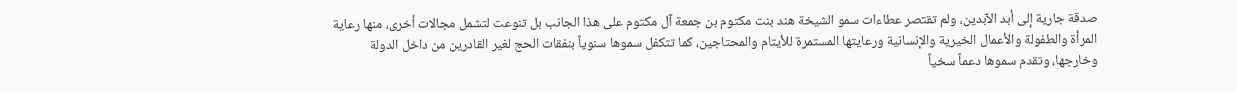صدقة جارية إلى أبد الآبدين، ولم تقتصر عطاءات سمو الشيخة هند بنت مكتوم بن جمعة آل مكتوم على هذا الجانب بل تنوعت لتشمل مجالات أخرى، منها رعاية المرأة والطفولة والأعمال الخيرية والإنسانية ورعايتها المستمرة للأيتام والمحتاجين، كما تتكفل سموها سنوياً بنفقات الحج لغير القادرين من داخل الدولة وخارجها، وتقدم سموها دعماً سخياً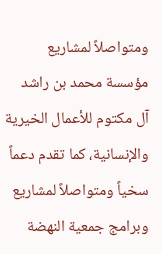ومتواصلاً لمشاريع مؤسسة محمد بن راشد آل مكتوم للأعمال الخيرية والإنسانية، كما تقدم دعماً سخياً ومتواصلاً لمشاريع وبرامج جمعية النهضة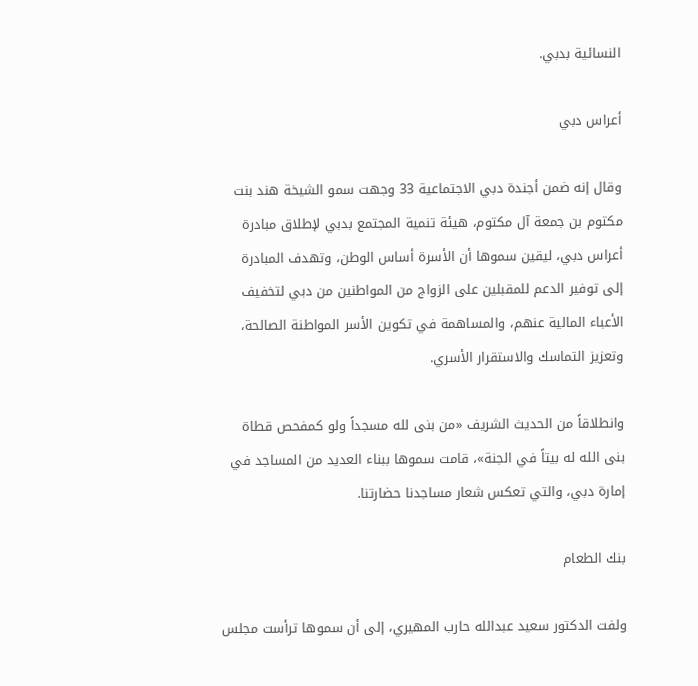النسائية بدبي.

أعراس دبي

وقال إنه ضمن أجندة دبي الاجتماعية 33 وجهت سمو الشيخة هند بنت مكتوم بن جمعة آل مكتوم، هيئة تنمية المجتمع بدبي لإطلاق مبادرة أعراس دبي، ليقين سموها أن الأسرة أساس الوطن، وتهدف المبادرة إلى توفير الدعم للمقبلين على الزواج من المواطنين من دبي لتخفيف الأعباء المالية عنهم، والمساهمة في تكوين الأسر المواطنة الصالحة، وتعزيز التماسك والاستقرار الأسري.

وانطلاقاً من الحديث الشريف «من بنى لله مسجداً ولو كمفحص قطاة بنى الله له بيتاً في الجنة»، قامت سموها ببناء العديد من المساجد في إمارة دبي، والتي تعكس شعار مساجدنا حضارتنا.

بنك الطعام

ولفت الدكتور سعيد عبدالله حارب المهيري، إلى أن سموها ترأست مجلس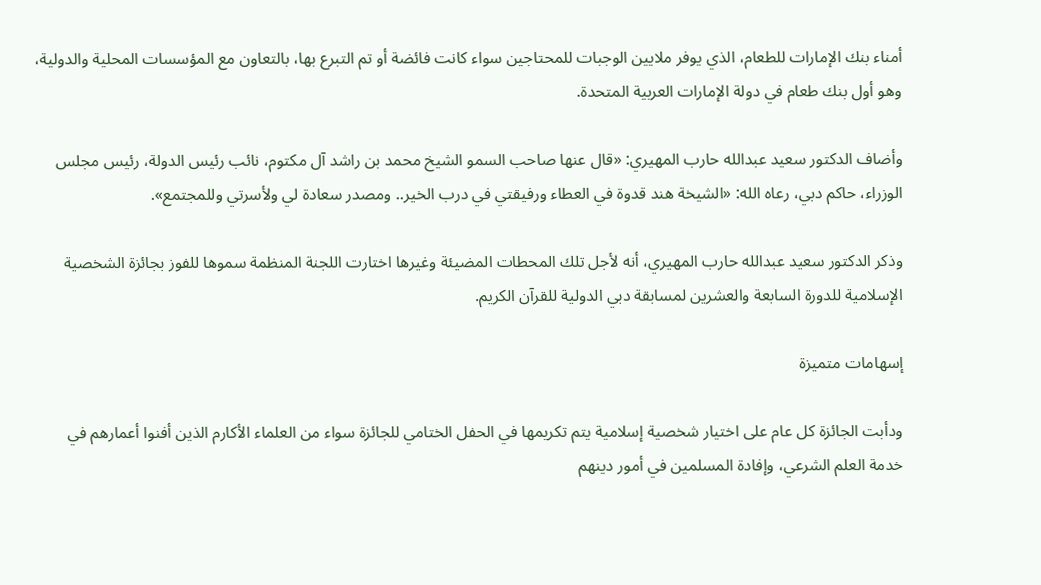أمناء بنك الإمارات للطعام، الذي يوفر ملايين الوجبات للمحتاجين سواء كانت فائضة أو تم التبرع بها، بالتعاون مع المؤسسات المحلية والدولية، وهو أول بنك طعام في دولة الإمارات العربية المتحدة.

وأضاف الدكتور سعيد عبدالله حارب المهيري: «قال عنها صاحب السمو الشيخ محمد بن راشد آل مكتوم، نائب رئيس الدولة، رئيس مجلس الوزراء، حاكم دبي، رعاه الله: «الشيخة هند قدوة في العطاء ورفيقتي في درب الخير.. ومصدر سعادة لي ولأسرتي وللمجتمع».

وذكر الدكتور سعيد عبدالله حارب المهيري، أنه لأجل تلك المحطات المضيئة وغيرها اختارت اللجنة المنظمة سموها للفوز بجائزة الشخصية الإسلامية للدورة السابعة والعشرين لمسابقة دبي الدولية للقرآن الكريم.

إسهامات متميزة

ودأبت الجائزة كل عام على اختيار شخصية إسلامية يتم تكريمها في الحفل الختامي للجائزة سواء من العلماء الأكارم الذين أفنوا أعمارهم في خدمة العلم الشرعي، وإفادة المسلمين في أمور دينهم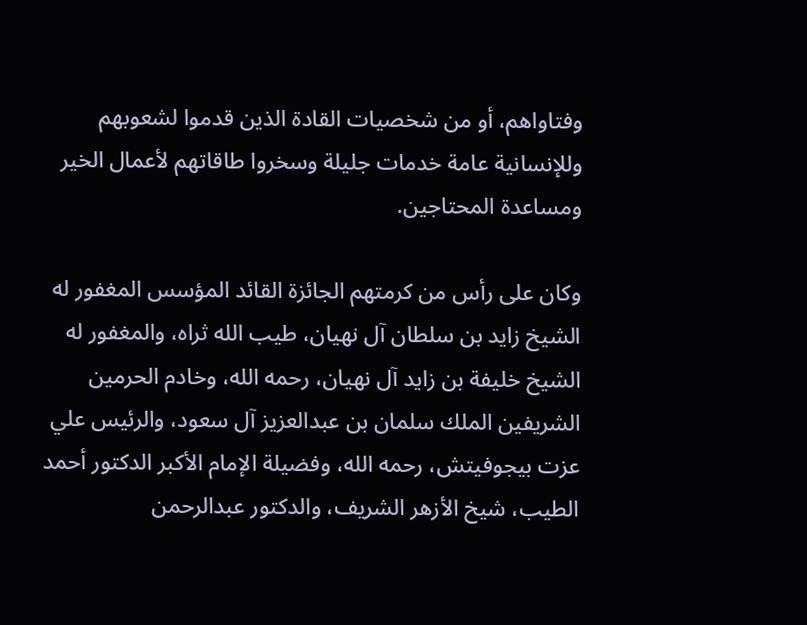وفتاواهم، أو من شخصيات القادة الذين قدموا لشعوبهم وللإنسانية عامة خدمات جليلة وسخروا طاقاتهم لأعمال الخير ومساعدة المحتاجين.

وكان على رأس من كرمتهم الجائزة القائد المؤسس المغفور له الشيخ زايد بن سلطان آل نهيان، طيب الله ثراه، والمغفور له الشيخ خليفة بن زايد آل نهيان، رحمه الله، وخادم الحرمين الشريفين الملك سلمان بن عبدالعزيز آل سعود، والرئيس علي عزت بيجوفيتش، رحمه الله، وفضيلة الإمام الأكبر الدكتور أحمد الطيب، شيخ الأزهر الشريف، والدكتور عبدالرحمن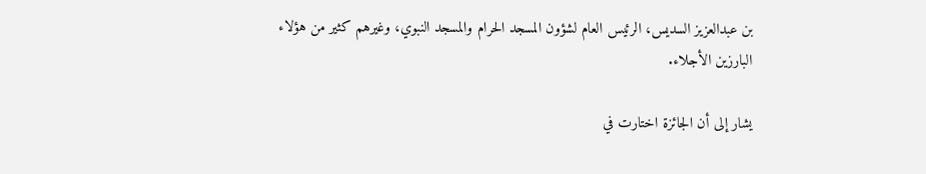بن عبدالعزيز السديس، الرئيس العام لشؤون المسجد الحرام والمسجد النبوي، وغيرهم كثير من هؤلاء البارزين الأجلاء.

يشار إلى أن الجائزة اختارت في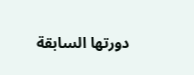دورتها السابقة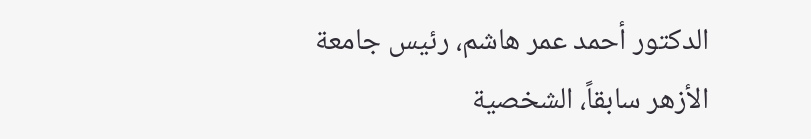الدكتور أحمد عمر هاشم، رئيس جامعة الأزهر سابقاً، الشخصية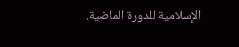الإسلامية للدورة الماضية.